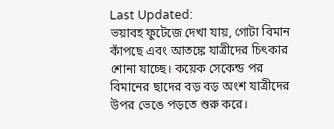Last Updated:
ভয়াবহ ফুটেজে দেখা যায়, গোটা বিমান কাঁপছে এবং আতঙ্কে যাত্রীদের চিৎকার শোনা যাচ্ছে। কয়েক সেকেন্ড পর বিমানের ছাদের বড় বড় অংশ যাত্রীদের উপর ভেঙে পড়তে শুরু করে।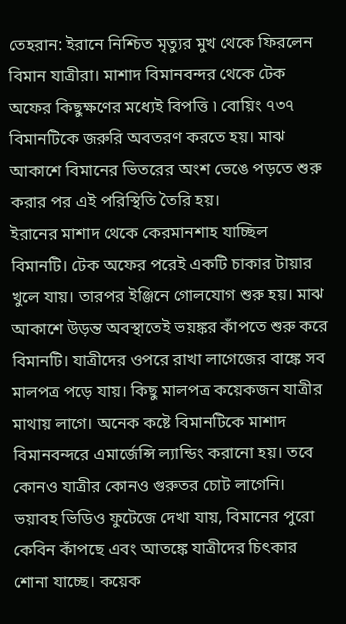তেহরান: ইরানে নিশ্চিত মৃত্যুর মুখ থেকে ফিরলেন বিমান যাত্রীরা। মাশাদ বিমানবন্দর থেকে টেক অফের কিছুক্ষণের মধ্যেই বিপত্তি ৷ বোয়িং ৭৩৭ বিমানটিকে জরুরি অবতরণ করতে হয়। মাঝ আকাশে বিমানের ভিতরের অংশ ভেঙে পড়তে শুরু করার পর এই পরিস্থিতি তৈরি হয়।
ইরানের মাশাদ থেকে কেরমানশাহ যাচ্ছিল বিমানটি। টেক অফের পরেই একটি চাকার টায়ার খুলে যায়। তারপর ইঞ্জিনে গোলযোগ শুরু হয়। মাঝ আকাশে উড়ন্ত অবস্থাতেই ভয়ঙ্কর কাঁপতে শুরু করে বিমানটি। যাত্রীদের ওপরে রাখা লাগেজের বাঙ্কে সব মালপত্র পড়ে যায়। কিছু মালপত্র কয়েকজন যাত্রীর মাথায় লাগে। অনেক কষ্টে বিমানটিকে মাশাদ বিমানবন্দরে এমার্জেন্সি ল্যান্ডিং করানো হয়। তবে কোনও যাত্রীর কোনও গুরুতর চোট লাগেনি।
ভয়াবহ ভিডিও ফুটেজে দেখা যায়, বিমানের পুরো কেবিন কাঁপছে এবং আতঙ্কে যাত্রীদের চিৎকার শোনা যাচ্ছে। কয়েক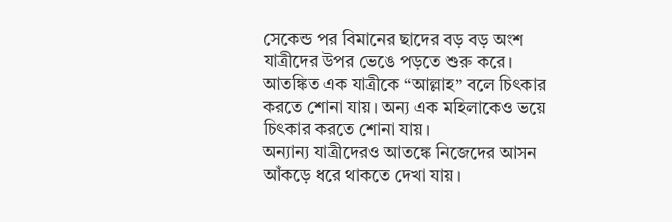সেকেন্ড পর বিমানের ছাদের বড় বড় অংশ যাত্রীদের উপর ভেঙে পড়তে শুরু করে। আতঙ্কিত এক যাত্রীকে “আল্লাহ” বলে চিৎকার করতে শোনা যায়। অন্য এক মহিলাকেও ভয়ে চিৎকার করতে শোনা যায়।
অন্যান্য যাত্রীদেরও আতঙ্কে নিজেদের আসন আঁকড়ে ধরে থাকতে দেখা যায়।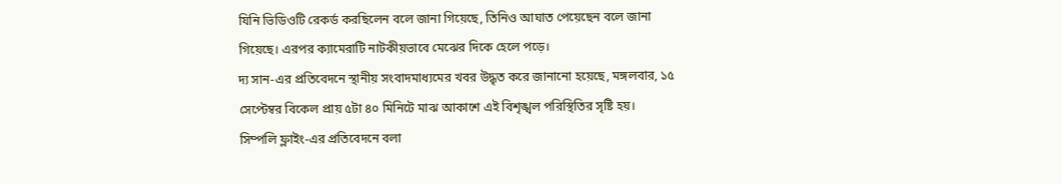যিনি ভিডিওটি রেকর্ড করছিলেন বলে জানা গিয়েছে, তিনিও আঘাত পেয়েছেন বলে জানা গিয়েছে। এরপর ক্যামেরাটি নাটকীয়ভাবে মেঝের দিকে হেলে পড়ে।
দ্য সান-এর প্রতিবেদনে স্থানীয় সংবাদমাধ্যমের খবর উদ্ধৃত করে জানানো হয়েছে, মঙ্গলবার, ১৫ সেপ্টেম্বর বিকেল প্রায় ৫টা ৪০ মিনিটে মাঝ আকাশে এই বিশৃঙ্খল পরিস্থিতির সৃষ্টি হয়।
সিম্পলি ফ্লাইং-এর প্রতিবেদনে বলা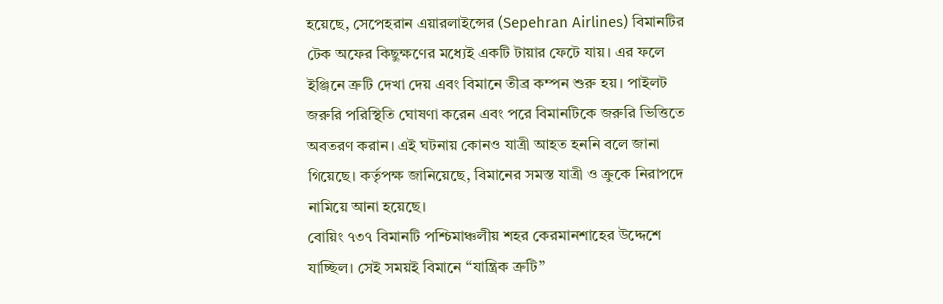হয়েছে, সেপেহরান এয়ারলাইন্সের (Sepehran Airlines) বিমানটির টেক অফের কিছুক্ষণের মধ্যেই একটি টায়ার ফেটে যায়। এর ফলে ইঞ্জিনে ত্রুটি দেখা দেয় এবং বিমানে তীব্র কম্পন শুরু হয়। পাইলট জরুরি পরিস্থিতি ঘোষণা করেন এবং পরে বিমানটিকে জরুরি ভিত্তিতে অবতরণ করান। এই ঘটনায় কোনও যাত্রী আহত হননি বলে জানা গিয়েছে। কর্তৃপক্ষ জানিয়েছে, বিমানের সমস্ত যাত্রী ও ক্রুকে নিরাপদে নামিয়ে আনা হয়েছে।
বোয়িং ৭৩৭ বিমানটি পশ্চিমাঞ্চলীয় শহর কেরমানশাহের উদ্দেশে যাচ্ছিল। সেই সময়ই বিমানে “যান্ত্রিক ত্রুটি”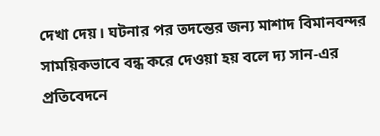দেখা দেয়। ঘটনার পর তদন্তের জন্য মাশাদ বিমানবন্দর সাময়িকভাবে বন্ধ করে দেওয়া হয় বলে দ্য সান-এর প্রতিবেদনে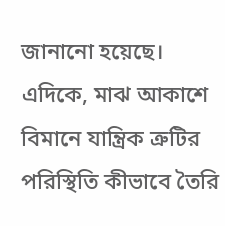জানানো হয়েছে।
এদিকে, মাঝ আকাশে বিমানে যান্ত্রিক ত্রুটির পরিস্থিতি কীভাবে তৈরি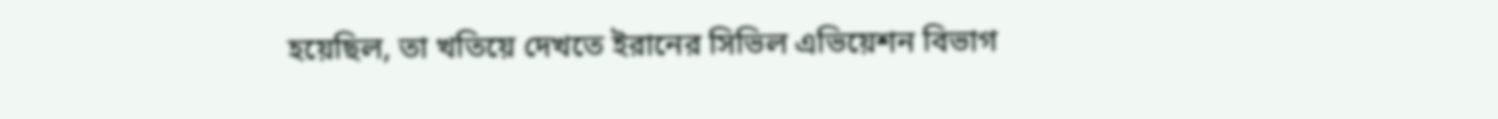হয়েছিল, তা খতিয়ে দেখতে ইরানের সিভিল এভিয়েশন বিভাগ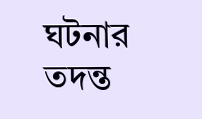ঘটনার তদন্ত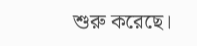শুরু করেছে।